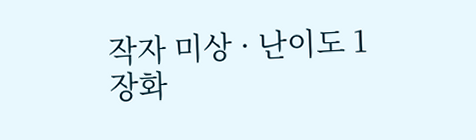작자 미상 · 난이도 1
장화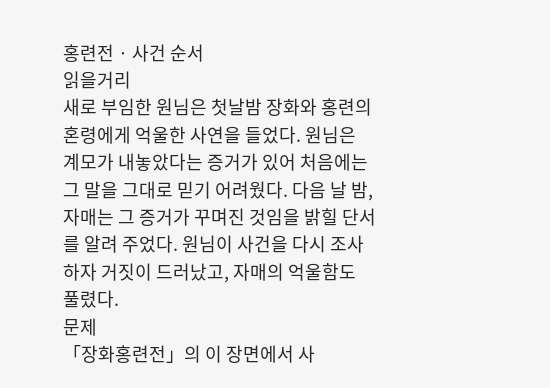홍련전 · 사건 순서
읽을거리
새로 부임한 원님은 첫날밤 장화와 홍련의 혼령에게 억울한 사연을 들었다. 원님은 계모가 내놓았다는 증거가 있어 처음에는 그 말을 그대로 믿기 어려웠다. 다음 날 밤, 자매는 그 증거가 꾸며진 것임을 밝힐 단서를 알려 주었다. 원님이 사건을 다시 조사하자 거짓이 드러났고, 자매의 억울함도 풀렸다.
문제
「장화홍련전」의 이 장면에서 사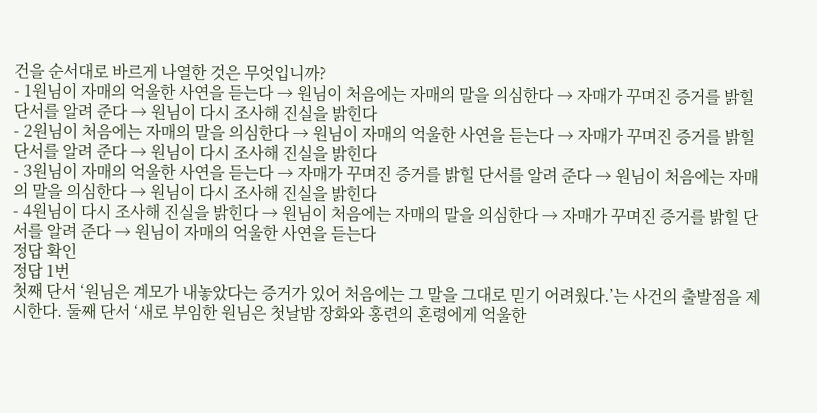건을 순서대로 바르게 나열한 것은 무엇입니까?
- 1원님이 자매의 억울한 사연을 듣는다 → 원님이 처음에는 자매의 말을 의심한다 → 자매가 꾸며진 증거를 밝힐 단서를 알려 준다 → 원님이 다시 조사해 진실을 밝힌다
- 2원님이 처음에는 자매의 말을 의심한다 → 원님이 자매의 억울한 사연을 듣는다 → 자매가 꾸며진 증거를 밝힐 단서를 알려 준다 → 원님이 다시 조사해 진실을 밝힌다
- 3원님이 자매의 억울한 사연을 듣는다 → 자매가 꾸며진 증거를 밝힐 단서를 알려 준다 → 원님이 처음에는 자매의 말을 의심한다 → 원님이 다시 조사해 진실을 밝힌다
- 4원님이 다시 조사해 진실을 밝힌다 → 원님이 처음에는 자매의 말을 의심한다 → 자매가 꾸며진 증거를 밝힐 단서를 알려 준다 → 원님이 자매의 억울한 사연을 듣는다
정답 확인
정답 1번
첫째 단서 ‘원님은 계모가 내놓았다는 증거가 있어 처음에는 그 말을 그대로 믿기 어려웠다.’는 사건의 출발점을 제시한다. 둘째 단서 ‘새로 부임한 원님은 첫날밤 장화와 홍련의 혼령에게 억울한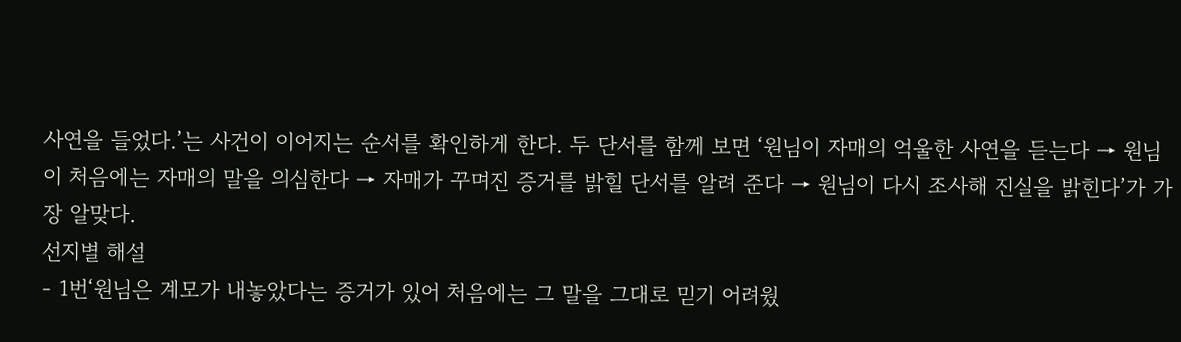사연을 들었다.’는 사건이 이어지는 순서를 확인하게 한다. 두 단서를 함께 보면 ‘원님이 자매의 억울한 사연을 듣는다 → 원님이 처음에는 자매의 말을 의심한다 → 자매가 꾸며진 증거를 밝힐 단서를 알려 준다 → 원님이 다시 조사해 진실을 밝힌다’가 가장 알맞다.
선지별 해설
- 1번‘원님은 계모가 내놓았다는 증거가 있어 처음에는 그 말을 그대로 믿기 어려웠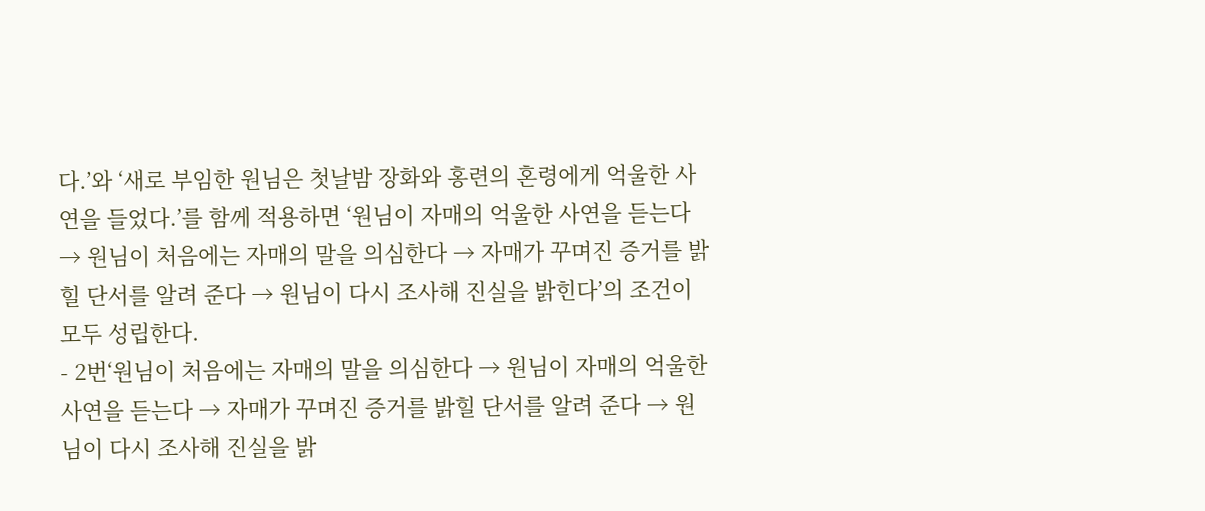다.’와 ‘새로 부임한 원님은 첫날밤 장화와 홍련의 혼령에게 억울한 사연을 들었다.’를 함께 적용하면 ‘원님이 자매의 억울한 사연을 듣는다 → 원님이 처음에는 자매의 말을 의심한다 → 자매가 꾸며진 증거를 밝힐 단서를 알려 준다 → 원님이 다시 조사해 진실을 밝힌다’의 조건이 모두 성립한다.
- 2번‘원님이 처음에는 자매의 말을 의심한다 → 원님이 자매의 억울한 사연을 듣는다 → 자매가 꾸며진 증거를 밝힐 단서를 알려 준다 → 원님이 다시 조사해 진실을 밝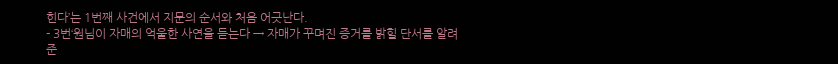힌다’는 1번째 사건에서 지문의 순서와 처음 어긋난다.
- 3번‘원님이 자매의 억울한 사연을 듣는다 → 자매가 꾸며진 증거를 밝힐 단서를 알려 준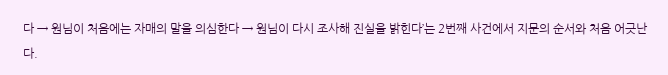다 → 원님이 처음에는 자매의 말을 의심한다 → 원님이 다시 조사해 진실을 밝힌다’는 2번째 사건에서 지문의 순서와 처음 어긋난다.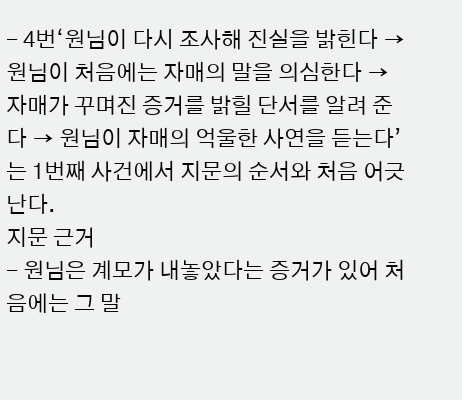- 4번‘원님이 다시 조사해 진실을 밝힌다 → 원님이 처음에는 자매의 말을 의심한다 → 자매가 꾸며진 증거를 밝힐 단서를 알려 준다 → 원님이 자매의 억울한 사연을 듣는다’는 1번째 사건에서 지문의 순서와 처음 어긋난다.
지문 근거
- 원님은 계모가 내놓았다는 증거가 있어 처음에는 그 말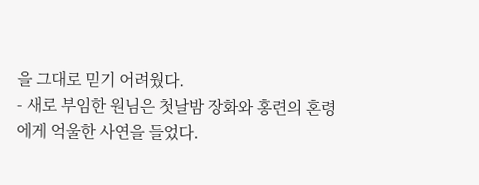을 그대로 믿기 어려웠다.
- 새로 부임한 원님은 첫날밤 장화와 홍련의 혼령에게 억울한 사연을 들었다.